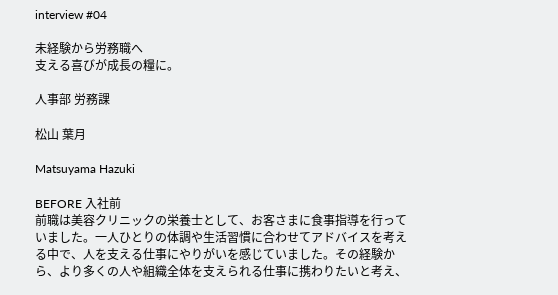interview #04

未経験から労務職へ
支える喜びが成長の糧に。

人事部 労務課

松山 葉月

Matsuyama Hazuki

BEFORE 入社前
前職は美容クリニックの栄養士として、お客さまに食事指導を行っていました。一人ひとりの体調や生活習慣に合わせてアドバイスを考える中で、人を支える仕事にやりがいを感じていました。その経験から、より多くの人や組織全体を支えられる仕事に携わりたいと考え、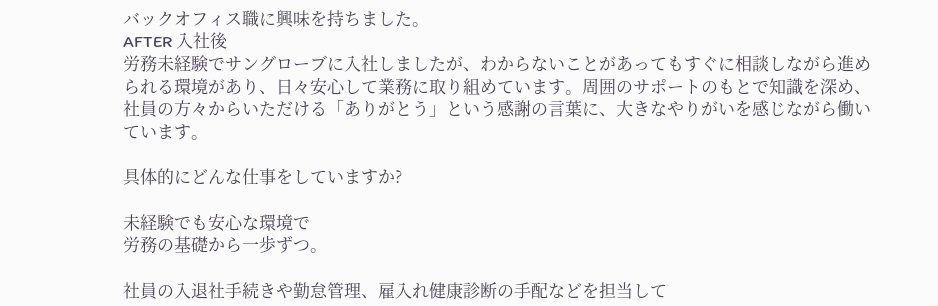バックオフィス職に興味を持ちました。
AFTER 入社後
労務未経験でサングローブに入社しましたが、わからないことがあってもすぐに相談しながら進められる環境があり、日々安心して業務に取り組めています。周囲のサポートのもとで知識を深め、社員の方々からいただける「ありがとう」という感謝の言葉に、大きなやりがいを感じながら働いています。

具体的にどんな仕事をしていますか?

未経験でも安心な環境で
労務の基礎から一歩ずつ。

社員の入退社手続きや勤怠管理、雇入れ健康診断の手配などを担当して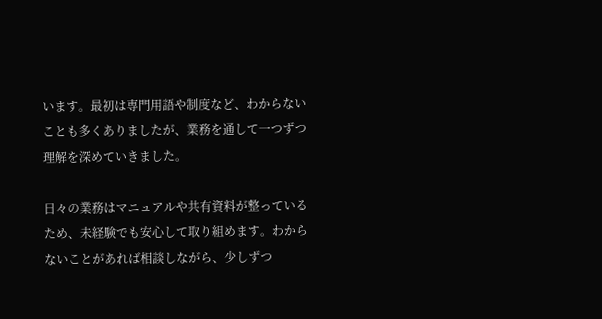います。最初は専門用語や制度など、わからないことも多くありましたが、業務を通して一つずつ理解を深めていきました。

日々の業務はマニュアルや共有資料が整っているため、未経験でも安心して取り組めます。わからないことがあれば相談しながら、少しずつ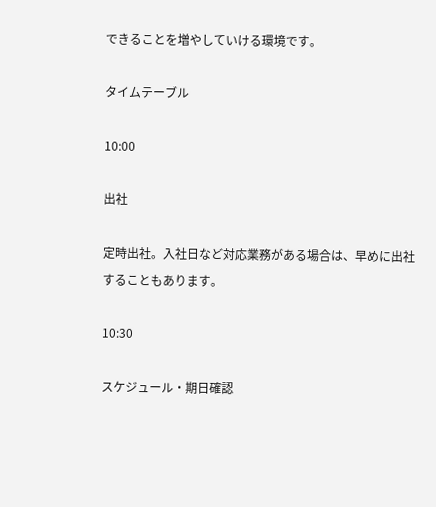できることを増やしていける環境です。

タイムテーブル

10:00

出社

定時出社。入社日など対応業務がある場合は、早めに出社することもあります。

10:30

スケジュール・期日確認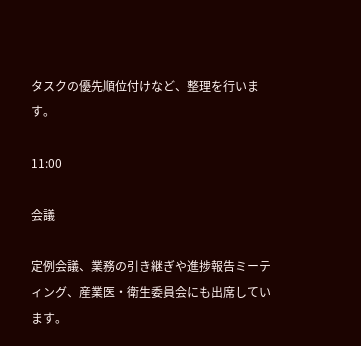タスクの優先順位付けなど、整理を行います。

11:00

会議

定例会議、業務の引き継ぎや進捗報告ミーティング、産業医・衛生委員会にも出席しています。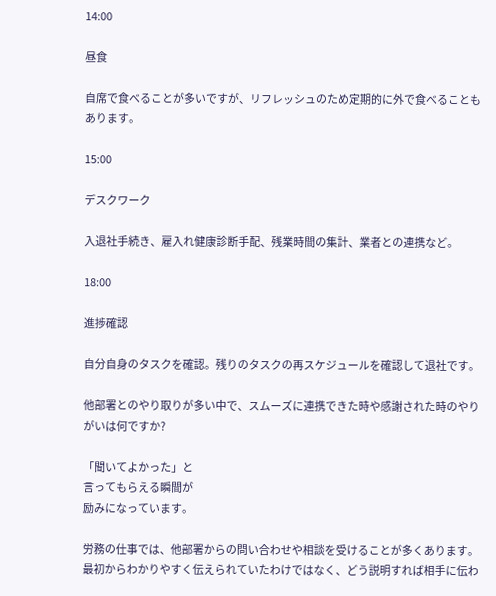14:00

昼食

自席で食べることが多いですが、リフレッシュのため定期的に外で食べることもあります。

15:00

デスクワーク

入退社手続き、雇入れ健康診断手配、残業時間の集計、業者との連携など。

18:00

進捗確認

自分自身のタスクを確認。残りのタスクの再スケジュールを確認して退社です。

他部署とのやり取りが多い中で、スムーズに連携できた時や感謝された時のやりがいは何ですか?

「聞いてよかった」と
言ってもらえる瞬間が
励みになっています。

労務の仕事では、他部署からの問い合わせや相談を受けることが多くあります。最初からわかりやすく伝えられていたわけではなく、どう説明すれば相手に伝わ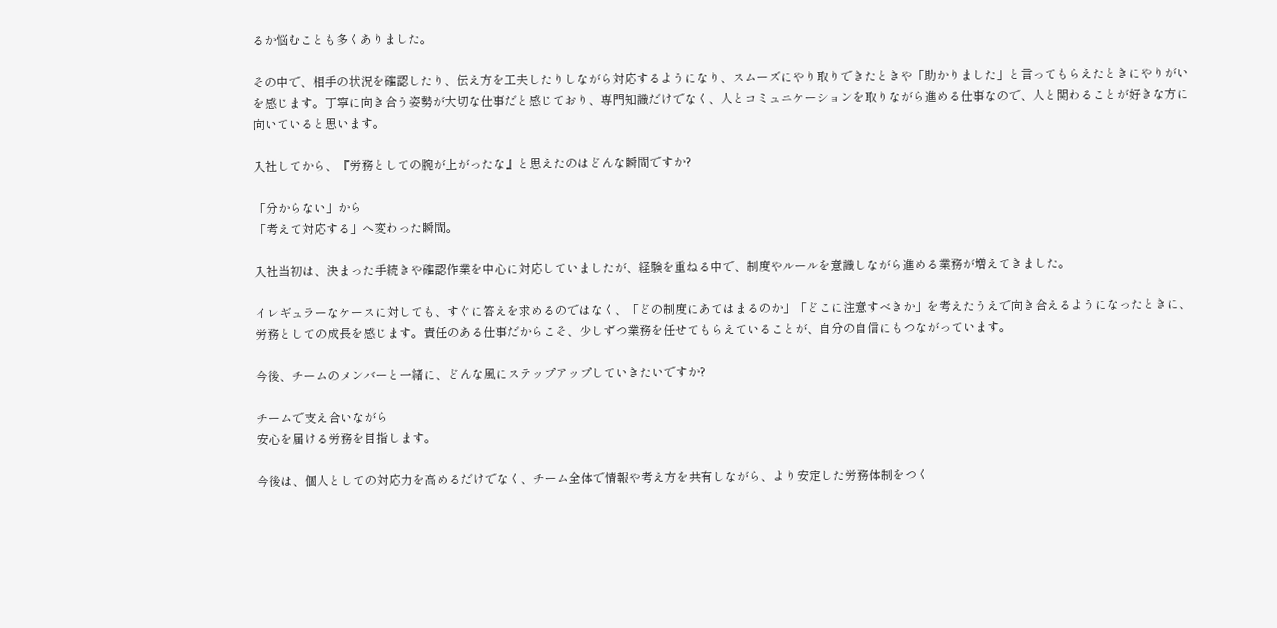るか悩むことも多くありました。

その中で、相手の状況を確認したり、伝え方を工夫したりしながら対応するようになり、スムーズにやり取りできたときや「助かりました」と言ってもらえたときにやりがいを感じます。丁寧に向き合う姿勢が大切な仕事だと感じており、専門知識だけでなく、人とコミュニケーションを取りながら進める仕事なので、人と関わることが好きな方に向いていると思います。

入社してから、『労務としての腕が上がったな』と思えたのはどんな瞬間ですか?

「分からない」から
「考えて対応する」へ変わった瞬間。

入社当初は、決まった手続きや確認作業を中心に対応していましたが、経験を重ねる中で、制度やルールを意識しながら進める業務が増えてきました。

イレギュラーなケースに対しても、すぐに答えを求めるのではなく、「どの制度にあてはまるのか」「どこに注意すべきか」を考えたうえで向き合えるようになったときに、労務としての成長を感じます。責任のある仕事だからこそ、少しずつ業務を任せてもらえていることが、自分の自信にもつながっています。

今後、チームのメンバーと一緒に、どんな風にステップアップしていきたいですか?

チームで支え合いながら
安心を届ける労務を目指します。

今後は、個人としての対応力を高めるだけでなく、チーム全体で情報や考え方を共有しながら、より安定した労務体制をつく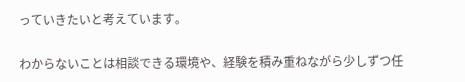っていきたいと考えています。

わからないことは相談できる環境や、経験を積み重ねながら少しずつ任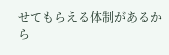せてもらえる体制があるから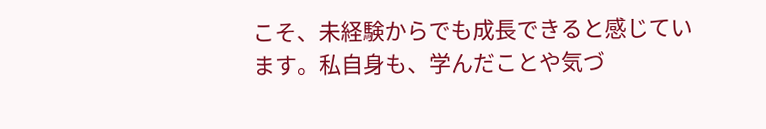こそ、未経験からでも成長できると感じています。私自身も、学んだことや気づ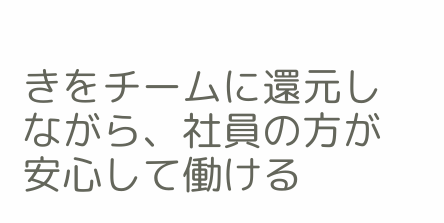きをチームに還元しながら、社員の方が安心して働ける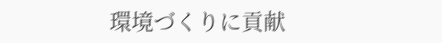環境づくりに貢献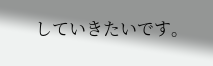していきたいです。